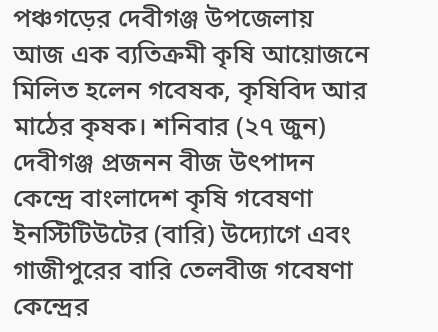পঞ্চগড়ের দেবীগঞ্জ উপজেলায় আজ এক ব্যতিক্রমী কৃষি আয়োজনে মিলিত হলেন গবেষক, কৃষিবিদ আর মাঠের কৃষক। শনিবার (২৭ জুন) দেবীগঞ্জ প্রজনন বীজ উৎপাদন কেন্দ্রে বাংলাদেশ কৃষি গবেষণা ইনস্টিটিউটের (বারি) উদ্যোগে এবং গাজীপুরের বারি তেলবীজ গবেষণা কেন্দ্রের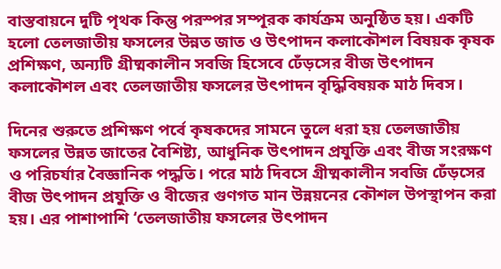বাস্তবায়নে দুটি পৃথক কিন্তু পরস্পর সম্পূরক কার্যক্রম অনুষ্ঠিত হয়। একটি হলো তেলজাতীয় ফসলের উন্নত জাত ও উৎপাদন কলাকৌশল বিষয়ক কৃষক প্রশিক্ষণ, অন্যটি গ্রীষ্মকালীন সবজি হিসেবে ঢেঁড়সের বীজ উৎপাদন কলাকৌশল এবং তেলজাতীয় ফসলের উৎপাদন বৃদ্ধিবিষয়ক মাঠ দিবস।

দিনের শুরুতে প্রশিক্ষণ পর্বে কৃষকদের সামনে তুলে ধরা হয় তেলজাতীয় ফসলের উন্নত জাতের বৈশিষ্ট্য, আধুনিক উৎপাদন প্রযুক্তি এবং বীজ সংরক্ষণ ও পরিচর্যার বৈজ্ঞানিক পদ্ধতি। পরে মাঠ দিবসে গ্রীষ্মকালীন সবজি ঢেঁড়সের বীজ উৎপাদন প্রযুক্তি ও বীজের গুণগত মান উন্নয়নের কৌশল উপস্থাপন করা হয়। এর পাশাপাশি ‘তেলজাতীয় ফসলের উৎপাদন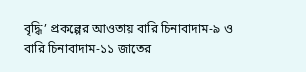বৃদ্ধি’ প্রকল্পের আওতায় বারি চিনাবাদাম-৯ ও বারি চিনাবাদাম-১১ জাতের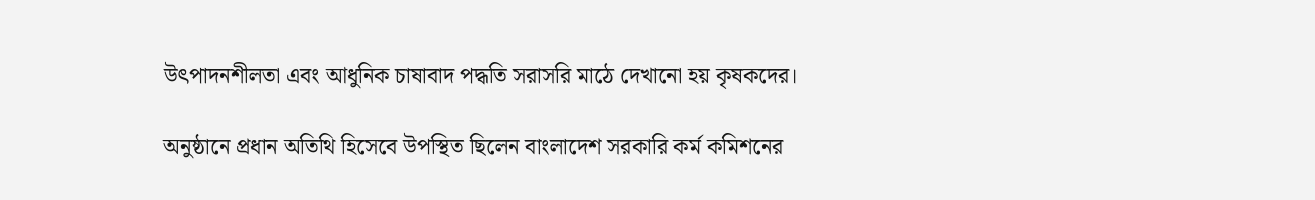উৎপাদনশীলতা এবং আধুনিক চাষাবাদ পদ্ধতি সরাসরি মাঠে দেখানো হয় কৃষকদের।

অনুষ্ঠানে প্রধান অতিথি হিসেবে উপস্থিত ছিলেন বাংলাদেশ সরকারি কর্ম কমিশনের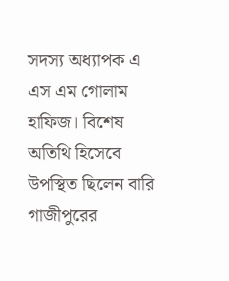সদস্য অধ্যাপক এ এস এম গোলাম হাফিজ। বিশেষ অতিথি হিসেবে উপস্থিত ছিলেন বারি গাজীপুরের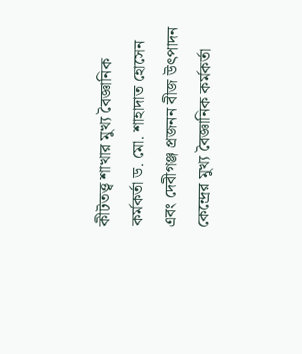কীটতত্ত্ব শাখার মুখ্য বৈজ্ঞানিক কর্মকর্তা ড. মো. শাহাদাত হোসেন এবং দেবীগঞ্জ প্রজনন বীজ উৎপাদন কেন্দ্রের মুখ্য বৈজ্ঞানিক কর্মকর্তা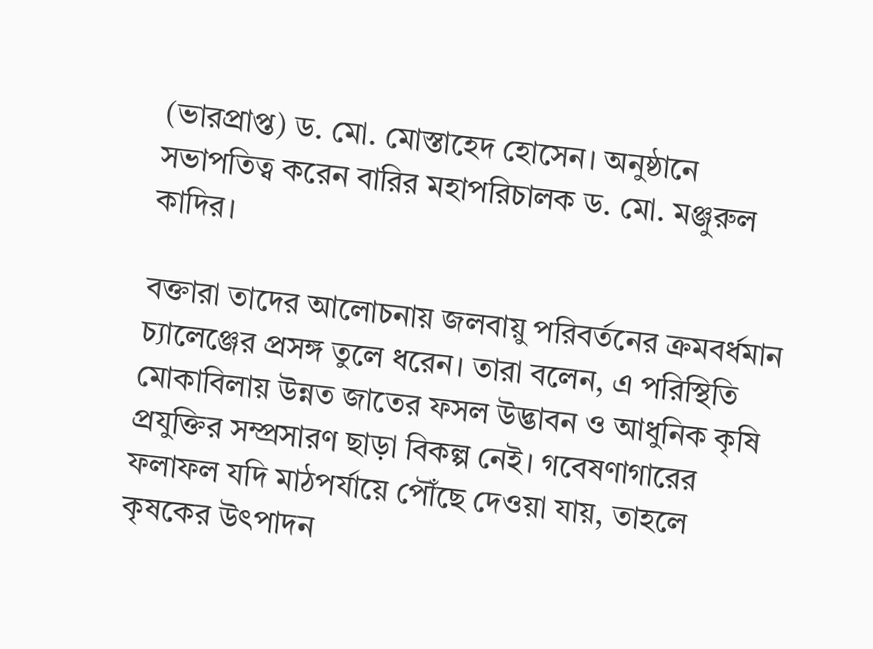(ভারপ্রাপ্ত) ড. মো. মোস্তাহেদ হোসেন। অনুষ্ঠানে সভাপতিত্ব করেন বারির মহাপরিচালক ড. মো. মঞ্জুরুল কাদির।

বক্তারা তাদের আলোচনায় জলবায়ু পরিবর্তনের ক্রমবর্ধমান চ্যালেঞ্জের প্রসঙ্গ তুলে ধরেন। তারা বলেন, এ পরিস্থিতি মোকাবিলায় উন্নত জাতের ফসল উদ্ভাবন ও আধুনিক কৃষি প্রযুক্তির সম্প্রসারণ ছাড়া বিকল্প নেই। গবেষণাগারের ফলাফল যদি মাঠপর্যায়ে পৌঁছে দেওয়া যায়, তাহলে কৃষকের উৎপাদন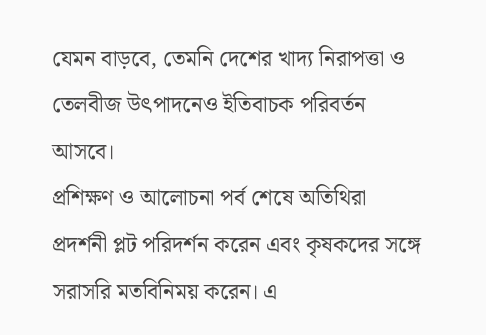যেমন বাড়বে, তেমনি দেশের খাদ্য নিরাপত্তা ও তেলবীজ উৎপাদনেও ইতিবাচক পরিবর্তন আসবে।
প্রশিক্ষণ ও আলোচনা পর্ব শেষে অতিথিরা প্রদর্শনী প্লট পরিদর্শন করেন এবং কৃষকদের সঙ্গে সরাসরি মতবিনিময় করেন। এ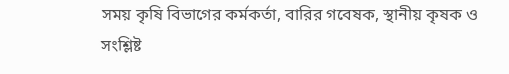সময় কৃষি বিভাগের কর্মকর্তা, বারির গবেষক, স্থানীয় কৃষক ও সংশ্লিষ্ট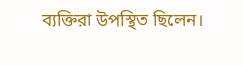ব্যক্তিরা উপস্থিত ছিলেন।